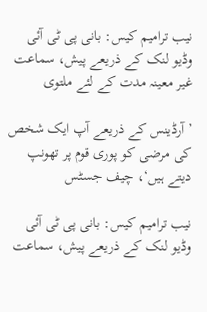نیب ترامیم کیس: بانی پی ٹی آئی وڈیو لنک کے ذریعے پیش، سماعت غیر معینہ مدت کے لئے ملتوی

’آرڈینس کے ذریعے آپ ایک شخص کی مرضی کو پوری قوم پر تھونپ دیتے ہیں‘، چیف جسٹس

نیب ترامیم کیس: بانی پی ٹی آئی وڈیو لنک کے ذریعے پیش، سماعت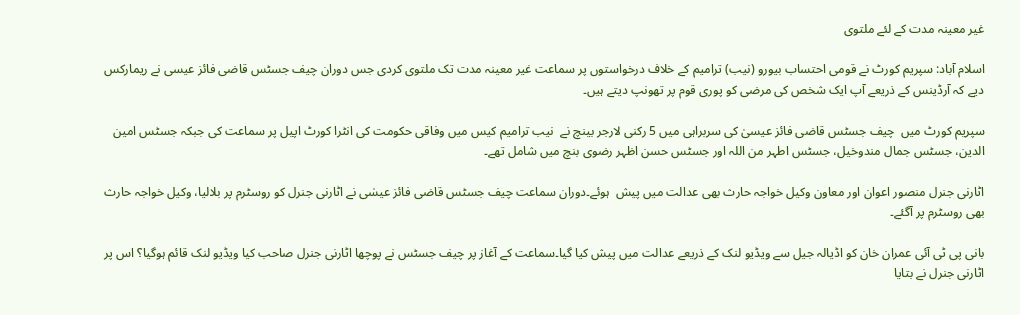غیر معینہ مدت کے لئے ملتوی

اسلام آباد: سپریم کورٹ نے قومی احتساب بیورو (نیب) ترامیم کے خلاف درخواستوں پر سماعت غیر معینہ مدت تک ملتوی کردی جس دوران چیف جسٹس قاضی فائز عیسی نے ریمارکس دیے کہ آرڈینس کے ذریعے آپ ایک شخص کی مرضی کو پوری قوم پر تھونپ دیتے ہیں۔

سپریم کورٹ میں  چیف جسٹس قاضی فائز عیسیٰ کی سربراہی میں 5 رکنی لارجر بینچ نے  نیب ترامیم کیس میں وفاقی حکومت کی انٹرا کورٹ اپیل پر سماعت کی جبکہ جسٹس امین الدین، جسٹس جمال مندوخیل، جسٹس اطہر من اللہ اور جسٹس حسن اظہر رضوی بنچ میں شامل تھے۔

اٹارنی جنرل منصور اعوان اور معاون وکیل خواجہ حارث بھی عدالت میں پیش  ہوئے۔دوران سماعت چیف جسٹس قاضی فائز عیسٰی نے اٹارنی جنرل کو روسٹرم پر بلالیا، وکیل خواجہ حارث بھی روسٹرم پر آگئے۔

بانی پی ٹی آئی عمران خان کو اڈیالہ جیل سے ویڈیو لنک کے ذریعے عدالت میں پیش کیا گیا۔سماعت کے آغاز پر چیف جسٹس نے پوچھا اٹارنی جنرل صاحب کیا ویڈیو لنک قائم ہوگیا؟ اس پر اٹارنی جنرل نے بتایا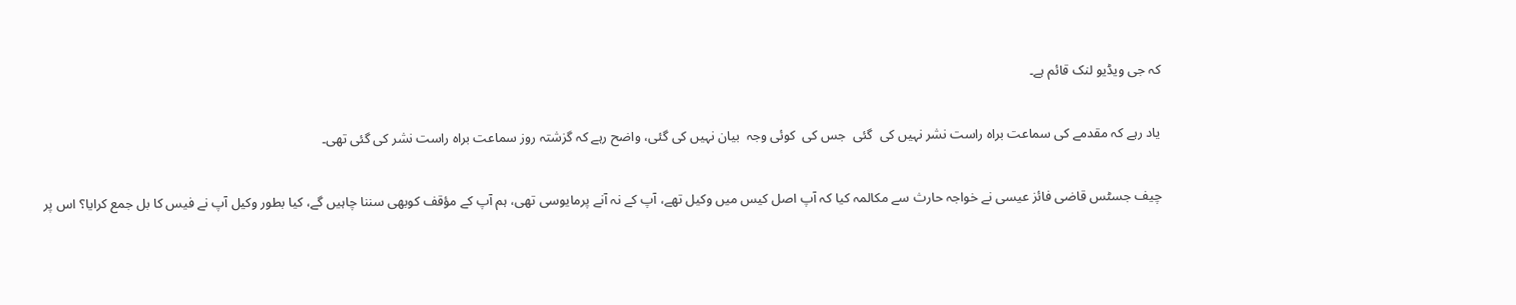کہ جی ویڈیو لنک قائم ہے۔

یاد رہے کہ مقدمے کی سماعت براہ راست نشر نہیں کی  گئی  جس کی  کوئی وجہ  بیان نہیں کی گئی، واضح رہے کہ گزشتہ روز سماعت براہ راست نشر کی گئی تھی۔

چیف جسٹس قاضی فائز عیسی نے خواجہ حارث سے مکالمہ کیا کہ آپ اصل کیس میں وکیل تھے، آپ کے نہ آنے پرمایوسی تھی، ہم آپ کے مؤقف کوبھی سننا چاہیں گے، کیا بطور وکیل آپ نے فیس کا بل جمع کرایا؟ اس پر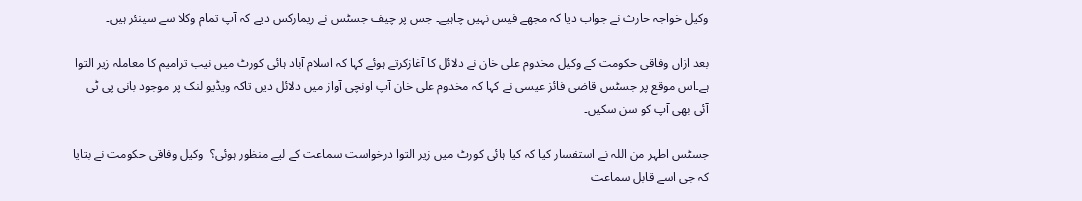وکیل خواجہ حارث نے جواب دیا کہ مجھے فیس نہیں چاہیے۔ جس پر چیف جسٹس نے ریمارکس دیے کہ آپ تمام وکلا سے سینئر ہیں۔

بعد ازاں وفاقی حکومت کے وکیل مخدوم علی خان نے دلائل کا آغازکرتے ہوئے کہا کہ اسلام آباد ہائی کورٹ میں نیب ترامیم کا معاملہ زیر التوا ہے۔اس موقع پر جسٹس قاضی فائز عیسی نے کہا کہ مخدوم علی خان آپ اونچی آواز میں دلائل دیں تاکہ ویڈیو لنک پر موجود بانی پی ٹی آئی بھی آپ کو سن سکیں۔

جسٹس اطہر من اللہ نے استفسار کیا کہ کیا ہائی کورٹ میں زیر التوا درخواست سماعت کے لیے منظور ہوئی؟  وکیل وفاقی حکومت نے بتایا کہ جی اسے قابل سماعت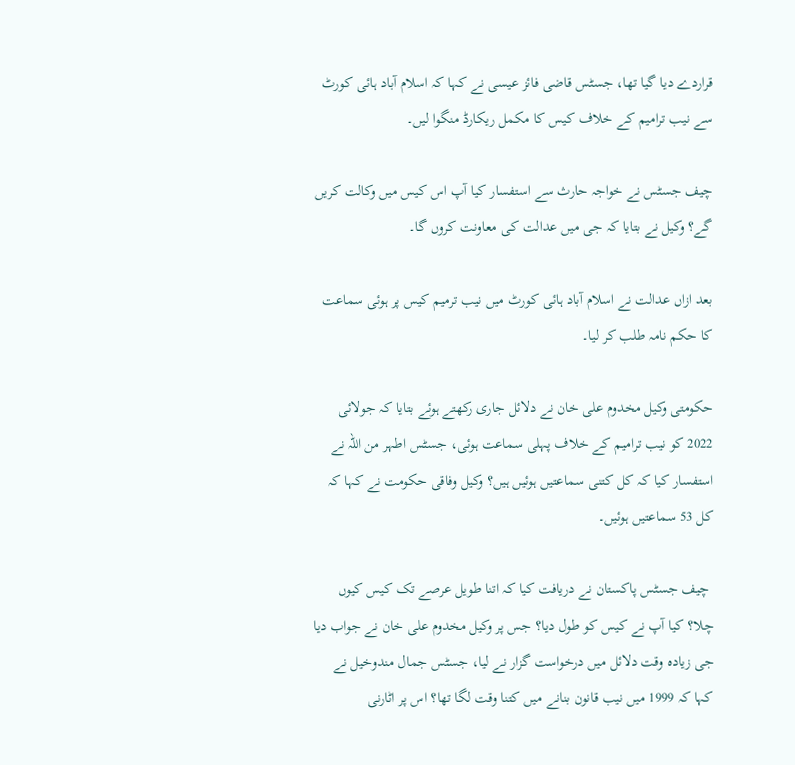قراردے دیا گیا تھا، جسٹس قاضی فائز عیسی نے کہا کہ اسلام آباد ہائی کورٹ سے نیب ترامیم کے خلاف کیس کا مکمل ریکارڈ منگوا لیں۔

چیف جسٹس نے خواجہ حارث سے استفسار کیا آپ اس کیس میں وکالت کریں گے؟ وکیل نے بتایا کہ جی میں عدالت کی معاونت کروں گا۔

بعد ازاں عدالت نے اسلام آباد ہائی کورٹ میں نیب ترمیم کیس پر ہوئی سماعت کا حکم نامہ طلب کر لیا۔

حکومتی وکیل مخدوم علی خان نے دلائل جاری رکھتے ہوئے بتایا کہ جولائی 2022 کو نیب ترامیم کے خلاف پہلی سماعت ہوئی، جسٹس اطہر من اللہ نے استفسار کیا کہ کل کتنی سماعتیں ہوئیں ہیں؟ وکیل وفاقی حکومت نے کہا کہ کل 53 سماعتیں ہوئیں۔

 چیف جسٹس پاکستان نے دریافت کیا کہ اتنا طویل عرصے تک کیس کیوں چلا؟ کیا آپ نے کیس کو طول دیا؟ جس پر وکیل مخدوم علی خان نے جواب دیا جی زیادہ وقت دلائل میں درخواست گزار نے لیا، جسٹس جمال مندوخیل نے کہا کہ 1999 میں نیب قانون بنانے میں کتنا وقت لگا تھا؟ اس پر اٹارنی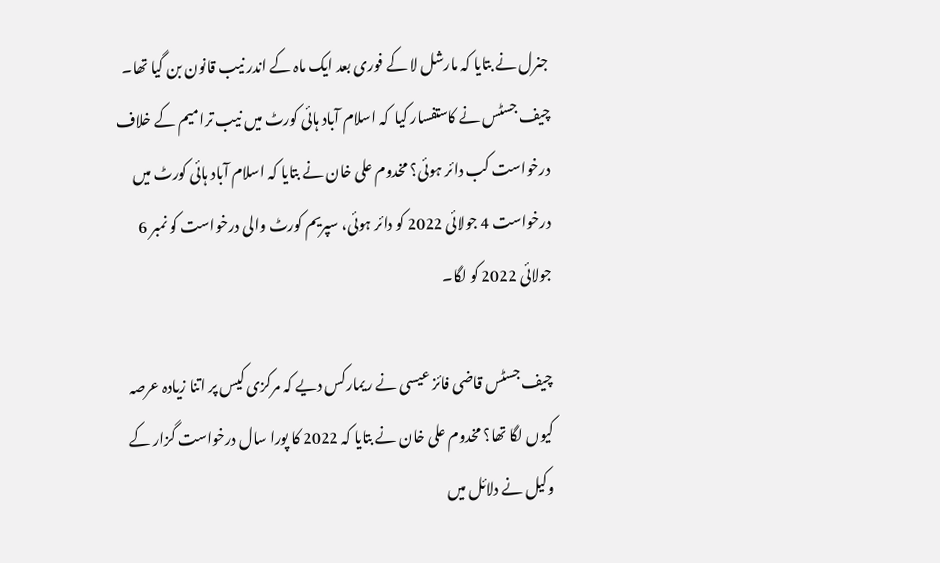جنرل نے بتایا کہ مارشل لا کے فوری بعد ایک ماہ کے اندر نیب قانون بن گیا تھا۔ چیف جسٹس نے کاستفسار کیا  کہ اسلام آباد ہائی کورٹ میں نیب ترامیم کے خلاف درخواست کب دائر ہوئی؟ مخدوم علی خان نے بتایا کہ اسلام آباد ہائی کورٹ میں درخواست 4 جولائی 2022 کو دائر ہوئی، سپریم کورٹ والی درخواست کو نمبر 6 جولائی 2022 کو لگا۔

چیف جسٹس قاضی فائز عیسی نے ریمارکس دیے کہ مرکزی کیس پر اتنا زیادہ عرصہ کیوں لگا تھا؟ مخدوم علی خان نے بتایا کہ 2022 کا پورا سال درخواست گزار کے وکیل نے دلائل میں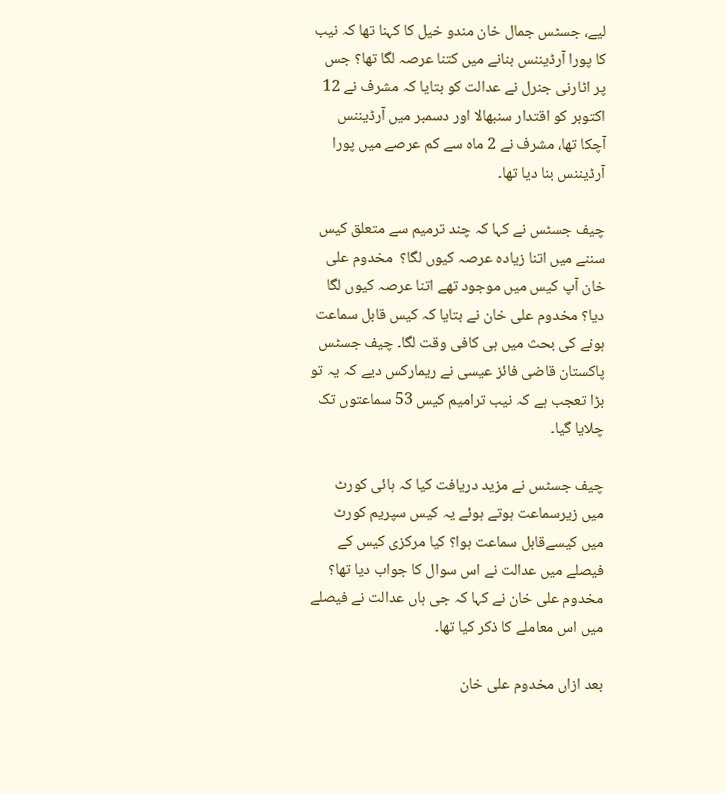لیے، جسٹس جمال خان مندو خیل کا کہنا تھا کہ نیب کا پورا آرڈیننس بنانے میں کتنا عرصہ لگا تھا؟ جس پر اٹارنی جنرل نے عدالت کو بتایا کہ مشرف نے 12 اکتوبر کو اقتدار سنبھالا اور دسمبر میں آرڈیننس آچکا تھا، مشرف نے 2 ماہ سے کم عرصے میں پورا آرڈیننس بنا دیا تھا۔

چیف جسٹس نے کہا کہ چند ترمیم سے متعلق کیس سننے میں اتنا زیادہ عرصہ کیوں لگا؟  مخدوم علی خان آپ کیس میں موجود تھے اتنا عرصہ کیوں لگا دیا؟ مخدوم علی خان نے بتایا کہ کیس قابل سماعت ہونے کی بحث میں ہی کافی وقت لگا۔ چیف جسٹس پاکستان قاضی فائز عیسی نے ریمارکس دیے کہ یہ تو بڑا تعجب ہے کہ نیب ترامیم کیس 53 سماعتوں تک چلایا گیا۔

چیف جسٹس نے مزید دریافت کیا کہ ہائی کورٹ میں زیرسماعت ہوتے ہوئے یہ کیس سپریم کورٹ میں کیسےقابل سماعت ہوا؟ کیا مرکزی کیس کے فیصلے میں عدالت نے اس سوال کا جواب دیا تھا؟ مخدوم علی خان نے کہا کہ جی ہاں عدالت نے فیصلے میں اس معاملے کا ذکر کیا تھا۔

بعد ازاں مخدوم علی خان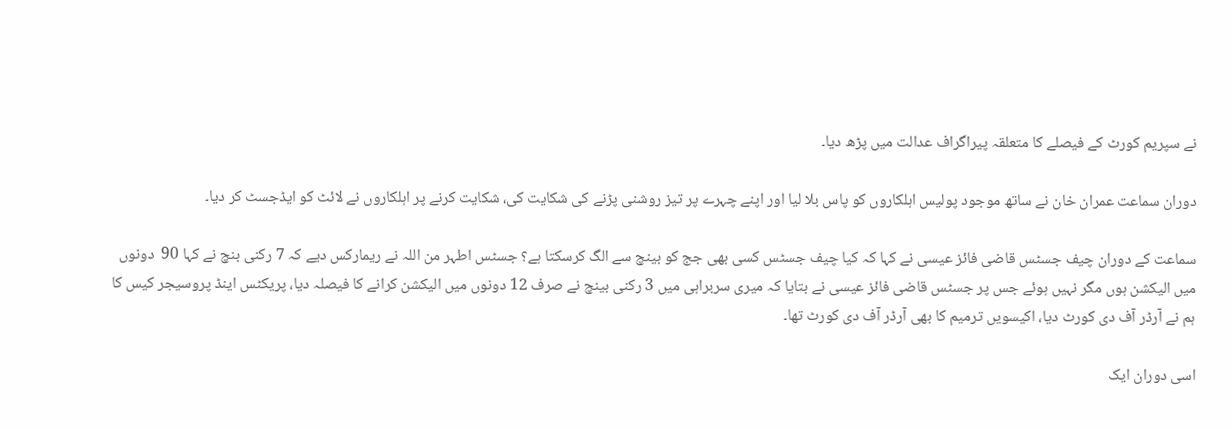نے سپریم کورٹ کے فیصلے کا متعلقہ پیراگراف عدالت میں پڑھ دیا۔

دوران سماعت عمران خان نے ساتھ موجود پولیس اہلکاروں کو پاس بلا لیا اور اپنے چہرے پر تیز روشنی پڑنے کی شکایت کی، شکایت کرنے پر اہلکاروں نے لائٹ کو ایڈجسٹ کر دیا۔

سماعت کے دوران چیف جسٹس قاضی فائز عیسی نے کہا کہ کیا چیف جسٹس کسی بھی جج کو بینچ سے الگ کرسکتا ہے؟ جسٹس اطہر من اللہ نے ریمارکس دیے کہ 7 رکنی بنچ نے کہا 90  دونوں میں الیکشن ہوں مگر نہیں ہوئے جس پر جسٹس قاضی فائز عیسی نے بتایا کہ میری سربراہی میں 3 رکنی بینچ نے صرف 12 دونوں میں الیکشن کرانے کا فیصلہ دیا، پریکٹس اینڈ پروسیجر کیس کا ہم نے آرڈر آف دی کورٹ دیا، اکیسویں ترمیم کا بھی آرڈر آف دی کورٹ تھا۔

اسی دوران ایک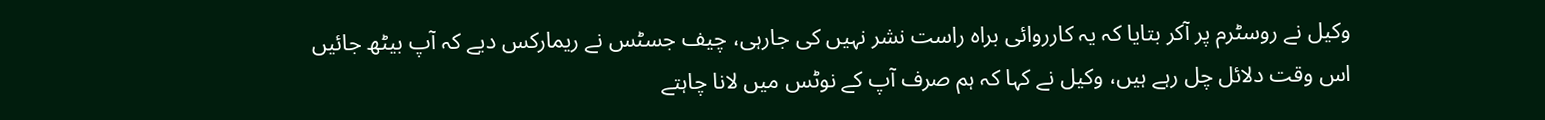وکیل نے روسٹرم پر آکر بتایا کہ یہ کارروائی براہ راست نشر نہیں کی جارہی، چیف جسٹس نے ریمارکس دیے کہ آپ بیٹھ جائیں اس وقت دلائل چل رہے ہیں، وکیل نے کہا کہ ہم صرف آپ کے نوٹس میں لانا چاہتے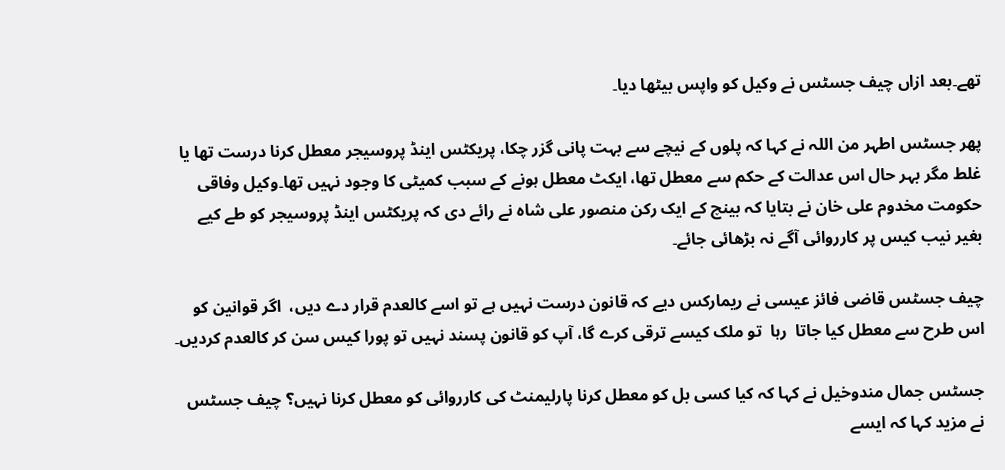تھے۔بعد ازاں چیف جسٹس نے وکیل کو واپس بیٹھا دیا۔

پھر جسٹس اطہر من اللہ نے کہا کہ پلوں کے نیچے سے بہت پانی گزر چکا، پریکٹس اینڈ پروسیجر معطل کرنا درست تھا یا غلط مگر بہر حال اس عدالت کے حکم سے معطل تھا، ایکٹ معطل ہونے کے سبب کمیٹی کا وجود نہیں تھا۔وکیل وفاقی حکومت مخدوم علی خان نے بتایا کہ بینچ کے ایک رکن منصور علی شاہ نے رائے دی کہ پریکٹس اینڈ پروسیجر کو طے کیے بغیر نیب کیس پر کارروائی آگے نہ بڑھائی جائے۔

چیف جسٹس قاضی فائز عیسی نے ریمارکس دیے کہ قانون درست نہیں ہے تو اسے کالعدم قرار دے دیں،  اگر قوانین کو اس طرح سے معطل کیا جاتا  رہا  تو ملک کیسے ترقی کرے گا، آپ کو قانون پسند نہیں تو پورا کیس سن کر کالعدم کردیں۔

جسٹس جمال مندوخیل نے کہا کہ کیا کسی بل کو معطل کرنا پارلیمنٹ کی کارروائی کو معطل کرنا نہیں؟ چیف جسٹس نے مزید کہا کہ ایسے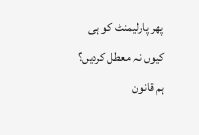پھر پارلیمنٹ کو ہی کیوں نہ معطل کردیں؟ ہم قانون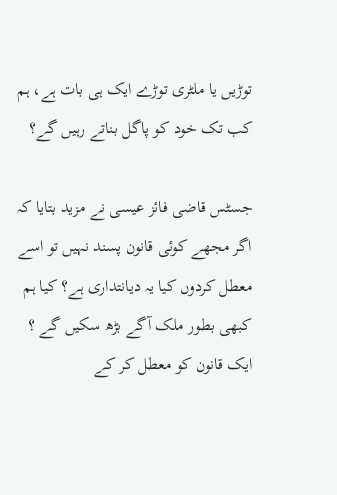توڑیں یا ملٹری توڑے ایک ہی بات ہے، ہم کب تک خود کو پاگل بناتے رہیں گے؟

جسٹس قاضی فائز عیسی نے مزید بتایا کہ اگر مجھے کوئی قانون پسند نہیں تو اسے معطل کردوں کیا یہ دیانتداری ہے؟ کیا ہم کبھی بطور ملک آگے بڑھ سکیں گے ؟ ایک قانون کو معطل کر کے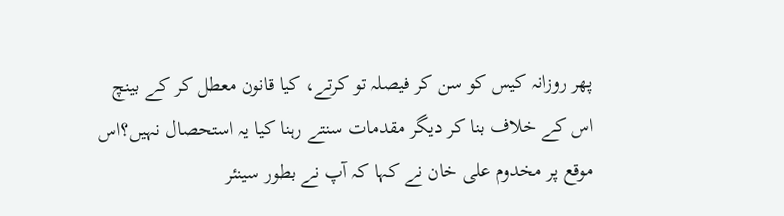پھر روزانہ کیس کو سن کر فیصلہ تو کرتے، کیا قانون معطل کر کے بینچ اس کے خلاف بنا کر دیگر مقدمات سنتے رہنا کیا یہ استحصال نہیں؟اس موقع پر مخدوم علی خان نے کہا کہ آپ نے بطور سینئر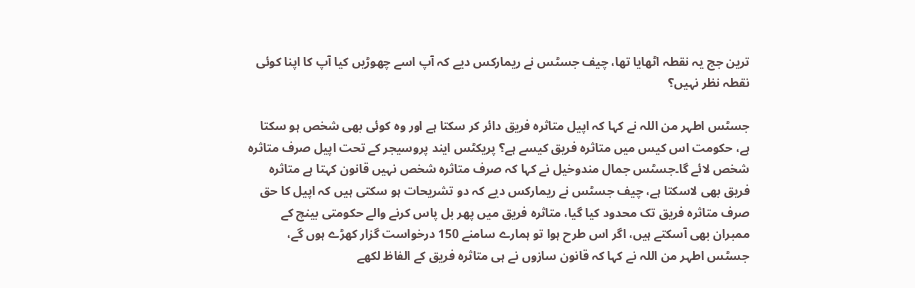ترین جج یہ نقطہ اٹھایا تھا، چیف جسٹس نے ریمارکس دیے کہ آپ اسے چھوڑیں کیا آپ کا اپنا کوئی نقطہ نظر نہیں؟

جسٹس اطہر من اللہ نے کہا کہ اپیل متاثرہ فریق دائر کر سکتا ہے اور وہ کوئی بھی شخص ہو سکتا ہے، حکومت اس کیس میں متاثرہ فریق کیسے ہے؟ پریکٹس ایند پروسیجر کے تحت اپیل صرف متاثرہ شخص لائے گا۔جسٹس جمال مندوخیل نے کہا کہ صرف متاثرہ شخص نہیں قانون کہتا ہے متاثرہ فریق بھی لاسکتا ہے، چیف جسٹس نے ریمارکس دیے کہ دو تشریحات ہو سکتی ہیں کہ اپیل کا حق صرف متاثرہ فریق تک محدود کیا گیا، متاثرہ فریق میں پھر بل پاس کرنے والے حکومتی بینچ کے ممبران بھی آسکتے ہیں، اگر اس طرح ہوا تو ہمارے سامنے 150 درخواست گزار کھڑے ہوں گے، جسٹس اطہر من اللہ نے کہا کہ قانون سازوں نے ہی متاثرہ فریق کے الفاظ لکھے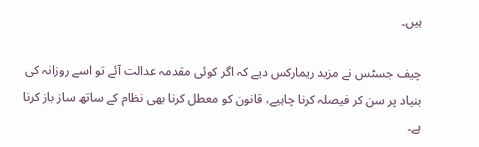ہیں۔

چیف جسٹس نے مزید ریمارکس دیے کہ اگر کوئی مقدمہ عدالت آئے تو اسے روزانہ کی بنیاد پر سن کر فیصلہ کرنا چاہیے، قانون کو معطل کرنا بھی نظام کے ساتھ ساز باز کرنا ہے۔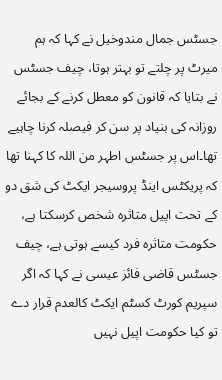جسٹس جمال مندوخیل نے کہا کہ ہم میرٹ پر چلتے تو بہتر ہوتا، چیف جسٹس نے بتایا کہ قانون کو معطل کرنے کے بجائے روزانہ کی بنیاد پر سن کر فیصلہ کرنا چاہیے تھا۔اس پر جسٹس اطہر من اللہ کا کہنا تھا کہ پریکٹس اینڈ پروسیجر ایکٹ کی شق دو کے تحت اپیل متاثرہ شخص کرسکتا ہے، حکومت متاثرہ فرد کیسے ہوتی ہے، چیف جسٹس قاضی فائز عیسی نے کہا کہ اگر سپریم کورٹ کسٹم ایکٹ کالعدم قرار دے تو کیا حکومت اپیل نہیں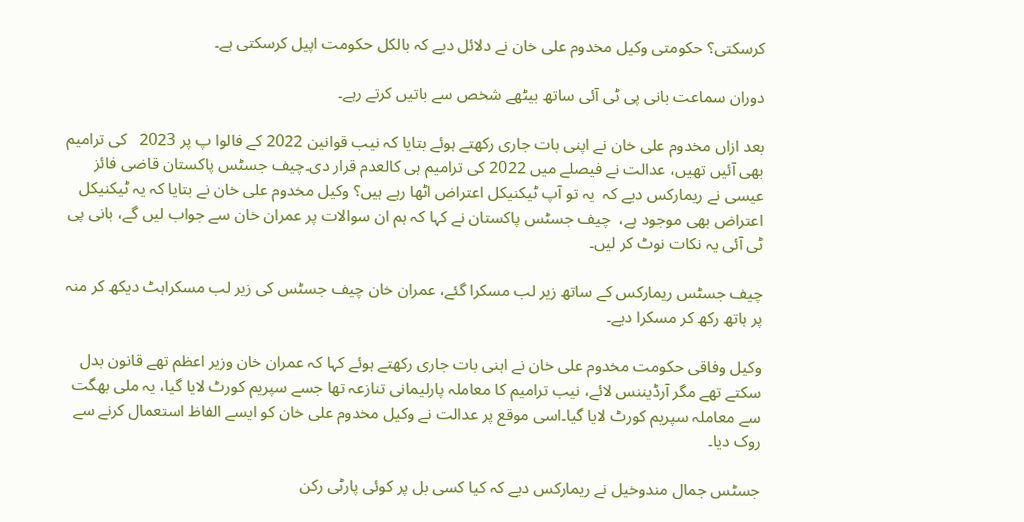کرسکتی؟ حکومتی وکیل مخدوم علی خان نے دلائل دیے کہ بالکل حکومت اپیل کرسکتی ہے۔

دوران سماعت بانی پی ٹی آئی ساتھ بیٹھے شخص سے باتیں کرتے رہے۔

بعد ازاں مخدوم علی خان نے اپنی بات جاری رکھتے ہوئے بتایا کہ نیب قوانین 2022 کے فالوا پ پر 2023   کی ترامیم بھی آئیں تھیں، عدالت نے فیصلے میں 2022 کی ترامیم ہی کالعدم قرار دی۔چیف جسٹس پاکستان قاضی فائز عیسی نے ریمارکس دیے کہ  یہ تو آپ ٹیکنیکل اعتراض اٹھا رہے ہیں؟ وکیل مخدوم علی خان نے بتایا کہ یہ ٹیکنیکل اعتراض بھی موجود ہے،  چیف جسٹس پاکستان نے کہا کہ ہم ان سوالات پر عمران خان سے جواب لیں گے، بانی پی ٹی آئی یہ نکات نوٹ کر لیں۔

چیف جسٹس ریمارکس کے ساتھ زیر لب مسکرا گئے، عمران خان چیف جسٹس کی زیر لب مسکراہٹ دیکھ کر منہ پر ہاتھ رکھ کر مسکرا دیے۔

وکیل وفاقی حکومت مخدوم علی خان نے اہنی بات جاری رکھتے ہوئے کہا کہ عمران خان وزیر اعظم تھے قانون بدل سکتے تھے مگر آرڈیننس لائے، نیب ترامیم کا معاملہ پارلیمانی تنازعہ تھا جسے سپریم کورٹ لایا گیا، یہ ملی بھگت سے معاملہ سپریم کورٹ لایا گیا۔اسی موقع پر عدالت نے وکیل مخدوم علی خان کو ایسے الفاظ استعمال کرنے سے روک دیا۔

جسٹس جمال مندوخیل نے ریمارکس دیے کہ کیا کسی بل پر کوئی پارٹی رکن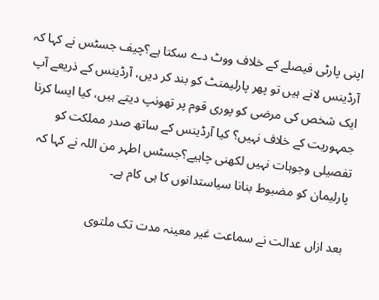اپنی پارٹی فیصلے کے خلاف ووٹ دے سکتا ہے؟چیف جسٹس نے کہا کہ آرڈینس لانے ہیں تو پھر پارلیمنٹ کو بند کر دیں، آرڈینس کے ذریعے آپ ایک شخص کی مرضی کو پوری قوم پر تھونپ دیتے ہیں، کیا ایسا کرنا جمہوریت کے خلاف نہیں؟ کیا آرڈینس کے ساتھ صدر مملکت کو تفصیلی وجوہات نہیں لکھنی چاہیے؟جسٹس اطہر من اللہ نے کہا کہ پارلیمان کو مضبوط بنانا سیاستدانوں کا ہی کام ہے۔

بعد ازاں عدالت نے سماعت غیر معینہ مدت تک ملتوی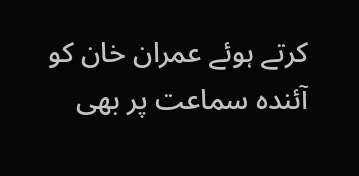کرتے ہوئے عمران خان کو آئندہ سماعت پر بھی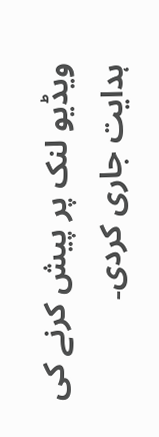ویڈیو لنک پر پیش کرنے کی ہدایت جاری کردی۔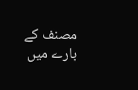مصنف کے بارے میں